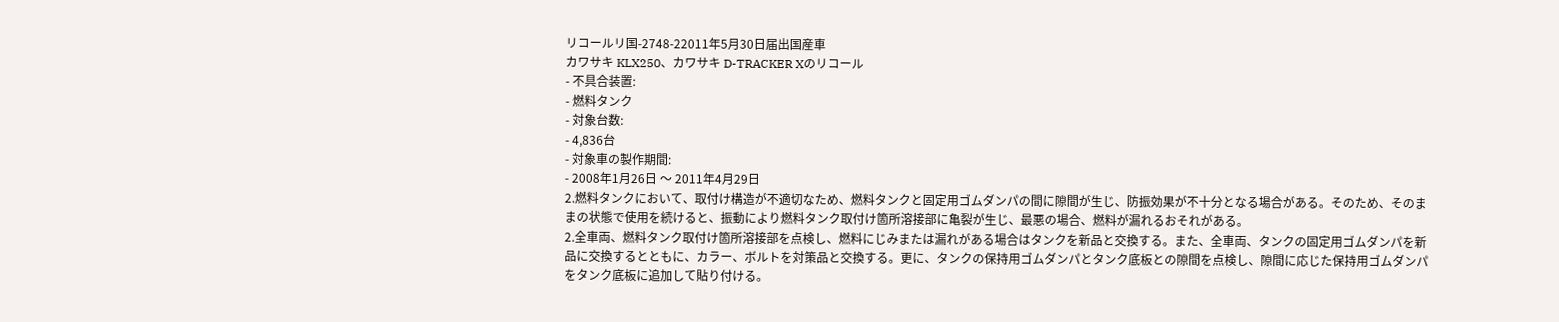リコールリ国-2748-22011年5月30日届出国産車
カワサキ KLX250、カワサキ D-TRACKER Xのリコール
- 不具合装置:
- 燃料タンク
- 対象台数:
- 4,836台
- 対象車の製作期間:
- 2008年1月26日 〜 2011年4月29日
2.燃料タンクにおいて、取付け構造が不適切なため、燃料タンクと固定用ゴムダンパの間に隙間が生じ、防振効果が不十分となる場合がある。そのため、そのままの状態で使用を続けると、振動により燃料タンク取付け箇所溶接部に亀裂が生じ、最悪の場合、燃料が漏れるおそれがある。
2.全車両、燃料タンク取付け箇所溶接部を点検し、燃料にじみまたは漏れがある場合はタンクを新品と交換する。また、全車両、タンクの固定用ゴムダンパを新品に交換するとともに、カラー、ボルトを対策品と交換する。更に、タンクの保持用ゴムダンパとタンク底板との隙間を点検し、隙間に応じた保持用ゴムダンパをタンク底板に追加して貼り付ける。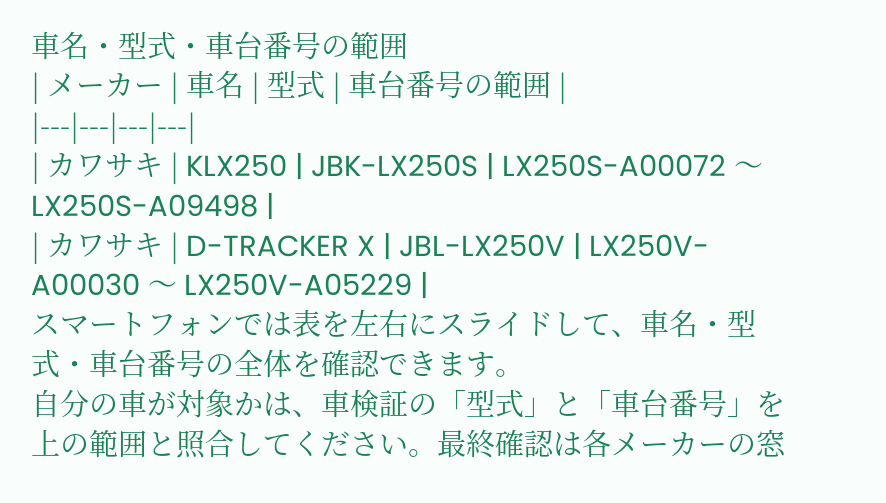車名・型式・車台番号の範囲
| メーカー | 車名 | 型式 | 車台番号の範囲 |
|---|---|---|---|
| カワサキ | KLX250 | JBK-LX250S | LX250S-A00072 〜 LX250S-A09498 |
| カワサキ | D-TRACKER X | JBL-LX250V | LX250V-A00030 〜 LX250V-A05229 |
スマートフォンでは表を左右にスライドして、車名・型式・車台番号の全体を確認できます。
自分の車が対象かは、車検証の「型式」と「車台番号」を上の範囲と照合してください。最終確認は各メーカーの窓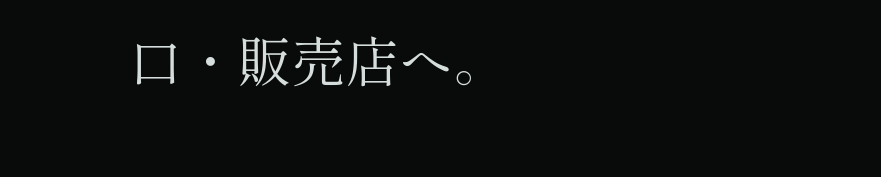口・販売店へ。